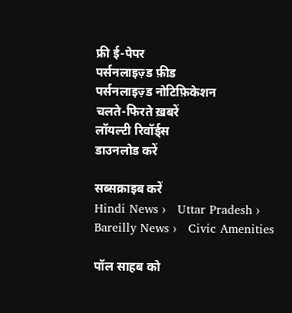फ्री ई-पेपर
पर्सनलाइज़्ड फ़ीड
पर्सनलाइज़्ड नोटिफ़िकेशन
चलते-फिरते ख़बरें
लॉयल्टी रिवॉर्ड्स
डाउनलोड करें

सब्सक्राइब करें
Hindi News ›   Uttar Pradesh ›   Bareilly News ›   Civic Amenities

पॉल साहब को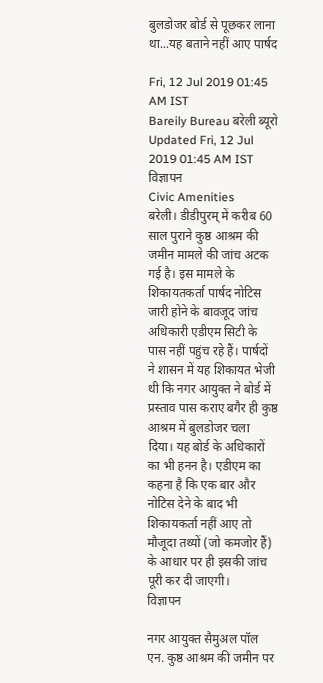बुलडोजर बोर्ड से पूछकर लाना था...यह बताने नहीं आए पार्षद

Fri, 12 Jul 2019 01:45 AM IST
Bareily Bureau बरेली ब्यूरो
Updated Fri, 12 Jul 2019 01:45 AM IST
विज्ञापन
Civic Amenities
बरेली। डीडीपुरम् में करीब 60 साल पुराने कुष्ठ आश्रम की जमीन मामले की जांच अटक गई है। इस मामले के शिकायतकर्ता पार्षद नोटिस जारी होने के बावजूद जांच अधिकारी एडीएम सिटी के पास नहीं पहुंच रहे हैं। पार्षदों ने शासन में यह शिकायत भेजी थी कि नगर आयुक्त ने बोर्ड में प्रस्ताव पास कराए बगैर ही कुष्ठ आश्रम में बुलडोजर चला दिया। यह बोर्ड के अधिकारों का भी हनन है। एडीएम का कहना है कि एक बार और नोटिस देने के बाद भी शिकायकर्ता नहीं आए तो मौजूदा तथ्यों (जो कमजोर हैं) के आधार पर ही इसकी जांच पूरी कर दी जाएगी।
विज्ञापन

नगर आयुक्त सैमुअल पॉल एन. कुष्ठ आश्रम की जमीन पर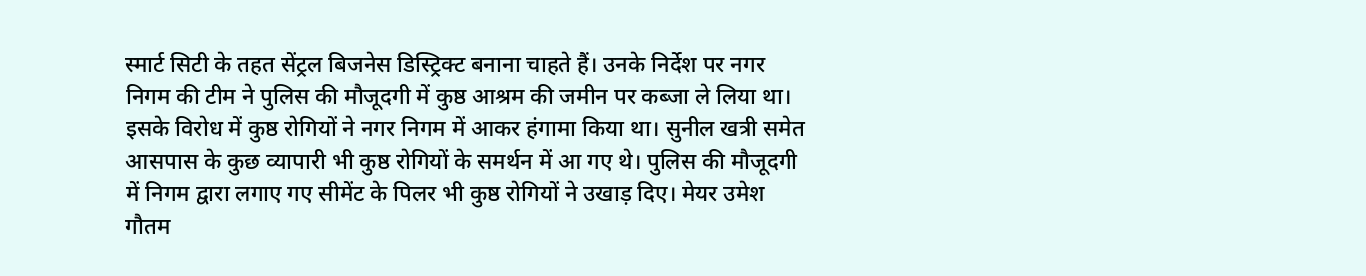स्मार्ट सिटी के तहत सेंट्रल बिजनेस डिस्ट्रिक्ट बनाना चाहते हैं। उनके निर्देश पर नगर निगम की टीम ने पुलिस की मौजूदगी में कुष्ठ आश्रम की जमीन पर कब्जा ले लिया था। इसके विरोध में कुष्ठ रोगियों ने नगर निगम में आकर हंगामा किया था। सुनील खत्री समेत आसपास के कुछ व्यापारी भी कुष्ठ रोगियों के समर्थन में आ गए थे। पुलिस की मौजूदगी में निगम द्वारा लगाए गए सीमेंट के पिलर भी कुष्ठ रोगियों ने उखाड़ दिए। मेयर उमेश गौतम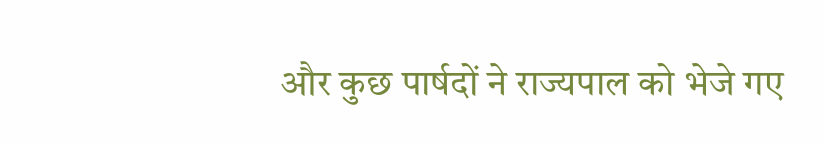और कुछ पार्षदों ने राज्यपाल को भेजे गए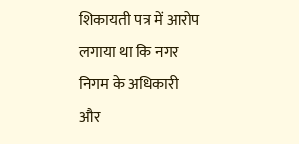शिकायती पत्र में आरोप लगाया था कि नगर निगम के अधिकारी और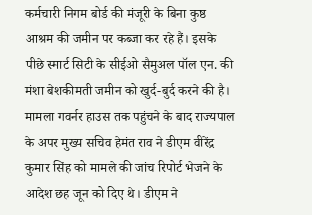कर्मचारी निगम बोर्ड की मंजूरी के बिना कुष्ठ आश्रम की जमीन पर कब्जा कर रहे हैं। इसके पीछे स्मार्ट सिटी के सीईओ सैमुअल पॉल एन. की मंशा बेशकीमती जमीन को खुर्द-बुर्द करने की है। मामला गवर्नर हाउस तक पहुंचने के बाद राज्यपाल के अपर मुख्य सचिव हेमंत राव ने डीएम वीरेंद्र कुमार सिंह को मामले की जांच रिपोर्ट भेजने के आदेश छह जून को दिए थे। डीएम ने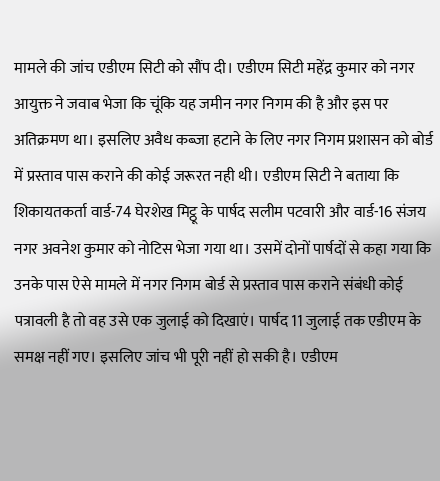मामले की जांच एडीएम सिटी को सौंप दी। एडीएम सिटी महेंद्र कुमार को नगर आयुक्त ने जवाब भेजा कि चूंकि यह जमीन नगर निगम की है और इस पर अतिक्रमण था। इसलिए अवैध कब्जा हटाने के लिए नगर निगम प्रशासन को बोर्ड में प्रस्ताव पास कराने की कोई जरूरत नही थी। एडीएम सिटी ने बताया कि शिकायतकर्ता वार्ड-74 घेरशेख मिट्ठू के पार्षद सलीम पटवारी और वार्ड-16 संजय नगर अवनेश कुमार को नोटिस भेजा गया था। उसमें दोनों पार्षदों से कहा गया कि उनके पास ऐसे मामले में नगर निगम बोर्ड से प्रस्ताव पास कराने संबंधी कोई पत्रावली है तो वह उसे एक जुलाई को दिखाएं। पार्षद 11 जुलाई तक एडीएम के समक्ष नहीं गए। इसलिए जांच भी पूरी नहीं हो सकी है। एडीएम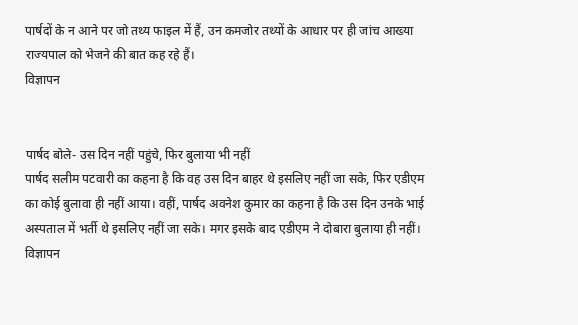पार्षदों के न आने पर जो तथ्य फाइल में हैं, उन कमजोर तथ्यों के आधार पर ही जांच आख्या राज्यपाल को भेजने की बात कह रहे हैं।
विज्ञापन


पार्षद बोले- उस दिन नहीं पहुंचे, फिर बुलाया भी नहीं
पार्षद सलीम पटवारी का कहना है कि वह उस दिन बाहर थे इसलिए नहीं जा सके, फिर एडीएम का कोई बुलावा ही नहीं आया। वहीं, पार्षद अवनेश कुमार का कहना है कि उस दिन उनके भाई अस्पताल में भर्ती थे इसलिए नहीं जा सके। मगर इसके बाद एडीएम ने दोबारा बुलाया ही नहीं।
विज्ञापन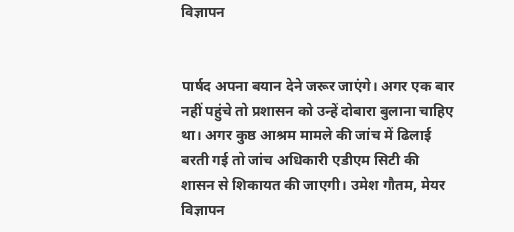विज्ञापन


पार्षद अपना बयान देने जरूर जाएंगे। अगर एक बार नहीं पहुंचे तो प्रशासन को उन्हें दोबारा बुलाना चाहिए था। अगर कुष्ठ आश्रम मामले की जांच में ढिलाई बरती गई तो जांच अधिकारी एडीएम सिटी की शासन से शिकायत की जाएगी। उमेश गौतम, मेयर
विज्ञापन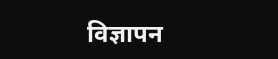विज्ञापन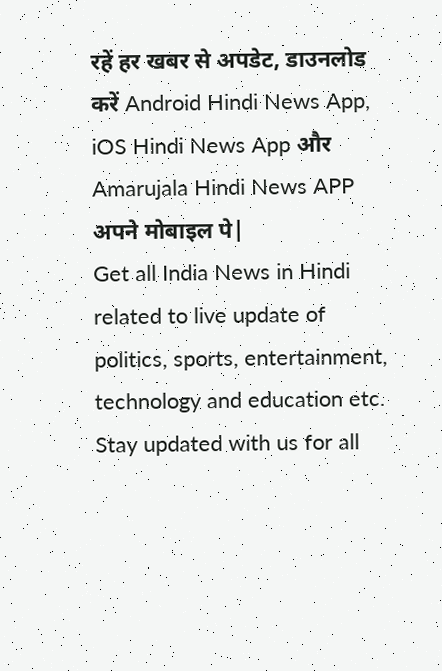रहें हर खबर से अपडेट, डाउनलोड करें Android Hindi News App, iOS Hindi News App और Amarujala Hindi News APP अपने मोबाइल पे|
Get all India News in Hindi related to live update of politics, sports, entertainment, technology and education etc. Stay updated with us for all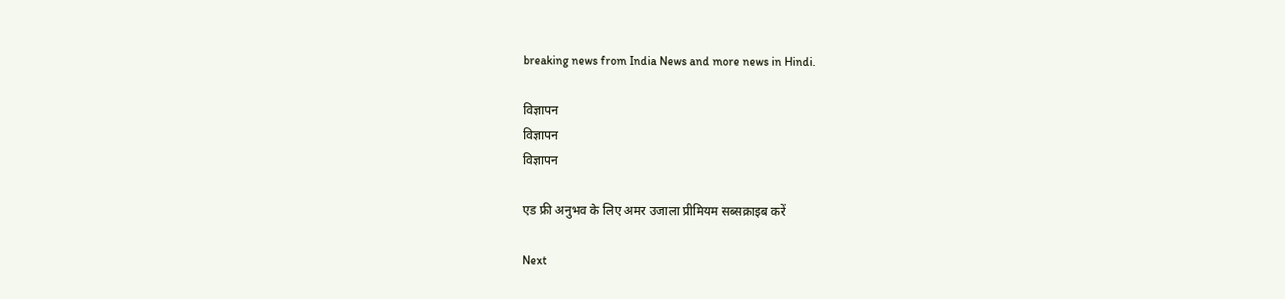breaking news from India News and more news in Hindi.

विज्ञापन
विज्ञापन
विज्ञापन

एड फ्री अनुभव के लिए अमर उजाला प्रीमियम सब्सक्राइब करें

Next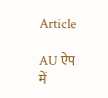Article

AU ऐप में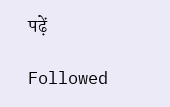पढ़ें

Followed